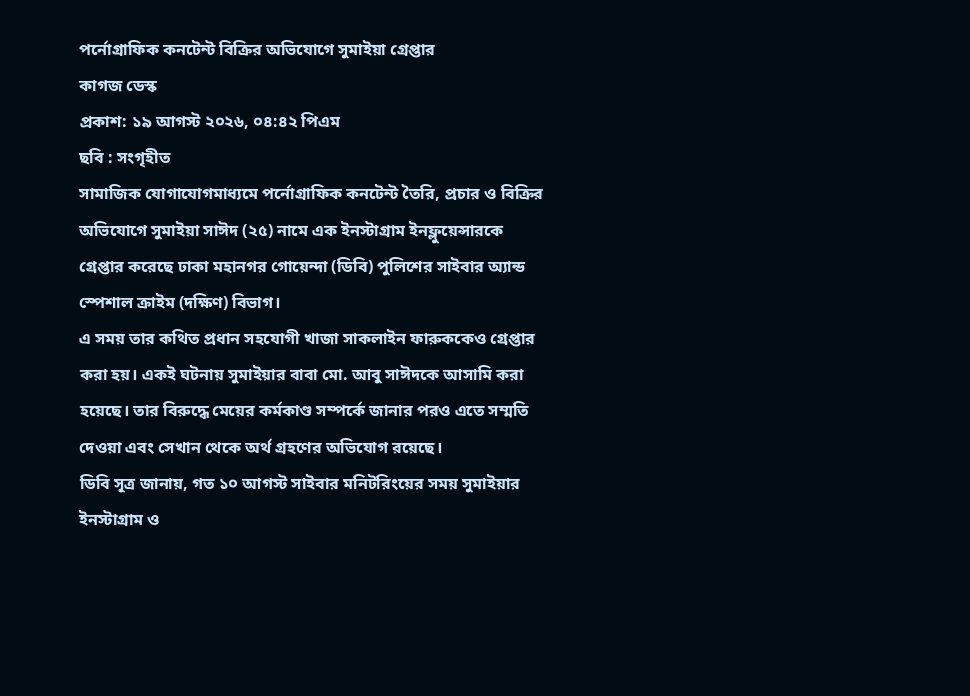পর্নোগ্রাফিক কনটেন্ট বিক্রির অভিযোগে সুমাইয়া গ্রেপ্তার
কাগজ ডেস্ক
প্রকাশ: ১৯ আগস্ট ২০২৬, ০৪:৪২ পিএম
ছবি : সংগৃহীত
সামাজিক যোগাযোগমাধ্যমে পর্নোগ্রাফিক কনটেন্ট তৈরি, প্রচার ও বিক্রির অভিযোগে সুমাইয়া সাঈদ (২৫) নামে এক ইনস্টাগ্রাম ইনফ্লুয়েন্সারকে গ্রেপ্তার করেছে ঢাকা মহানগর গোয়েন্দা (ডিবি) পুলিশের সাইবার অ্যান্ড স্পেশাল ক্রাইম (দক্ষিণ) বিভাগ।
এ সময় তার কথিত প্রধান সহযোগী খাজা সাকলাইন ফারুককেও গ্রেপ্তার করা হয়। একই ঘটনায় সুমাইয়ার বাবা মো. আবু সাঈদকে আসামি করা হয়েছে। তার বিরুদ্ধে মেয়ের কর্মকাণ্ড সম্পর্কে জানার পরও এতে সম্মতি দেওয়া এবং সেখান থেকে অর্থ গ্রহণের অভিযোগ রয়েছে।
ডিবি সূত্র জানায়, গত ১০ আগস্ট সাইবার মনিটরিংয়ের সময় সুমাইয়ার ইনস্টাগ্রাম ও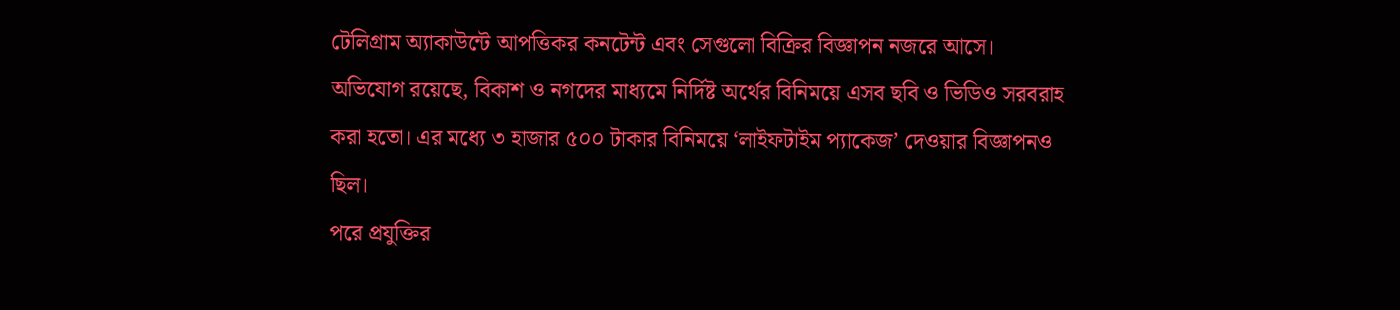টেলিগ্রাম অ্যাকাউন্টে আপত্তিকর কনটেন্ট এবং সেগুলো বিক্রির বিজ্ঞাপন নজরে আসে। অভিযোগ রয়েছে, বিকাশ ও নগদের মাধ্যমে নির্দিষ্ট অর্থের বিনিময়ে এসব ছবি ও ভিডিও সরবরাহ করা হতো। এর মধ্যে ৩ হাজার ৫০০ টাকার বিনিময়ে ‘লাইফটাইম প্যাকেজ’ দেওয়ার বিজ্ঞাপনও ছিল।
পরে প্রযুক্তির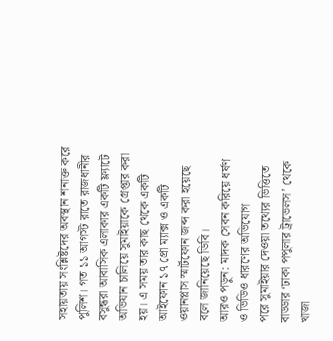সহায়তায় সংশ্লিষ্টদের অবস্থান শনাক্ত করে পুলিশ। গত ১১ আগস্ট রাতে রাজধানীর বসুন্ধরা আবাসিক এলাকার একটি ফ্ল্যাটে অভিযান চালিয়ে সুমাইয়াকে গ্রেপ্তার করা হয়। এ সময় তার কাছ থেকে একটি আইফোন ১৭ প্রো ম্যাক্স ও একটি ওয়ানপ্লাস স্মার্টফোন জব্দ করা হয়েছে বলে জানিয়েছে ডিবি।
আরও পড়ুন: মাদক সেবন করিয়ে ধর্ষণ ও ভিডিও ধারণের অভিযোগ
পরে সুমাইয়ার দেওয়া তথ্যের ভিত্তিতে বাড্ডার ‘ঢাকা পপুলার ট্রাভেলস’ থেকে খাজা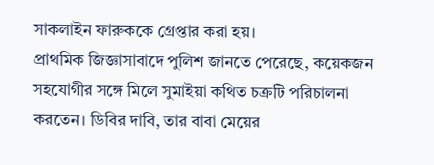সাকলাইন ফারুককে গ্রেপ্তার করা হয়।
প্রাথমিক জিজ্ঞাসাবাদে পুলিশ জানতে পেরেছে, কয়েকজন সহযোগীর সঙ্গে মিলে সুমাইয়া কথিত চক্রটি পরিচালনা করতেন। ডিবির দাবি, তার বাবা মেয়ের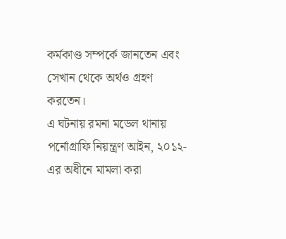কর্মকাণ্ড সম্পর্কে জানতেন এবং সেখান থেকে অর্থও গ্রহণ করতেন।
এ ঘটনায় রমনা মডেল থানায় পর্নোগ্রাফি নিয়ন্ত্রণ আইন, ২০১২-এর অধীনে মামলা করা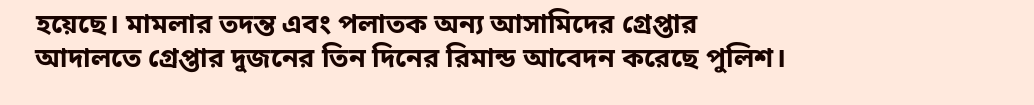হয়েছে। মামলার তদন্ত এবং পলাতক অন্য আসামিদের গ্রেপ্তার আদালতে গ্রেপ্তার দুজনের তিন দিনের রিমান্ড আবেদন করেছে পুলিশ।